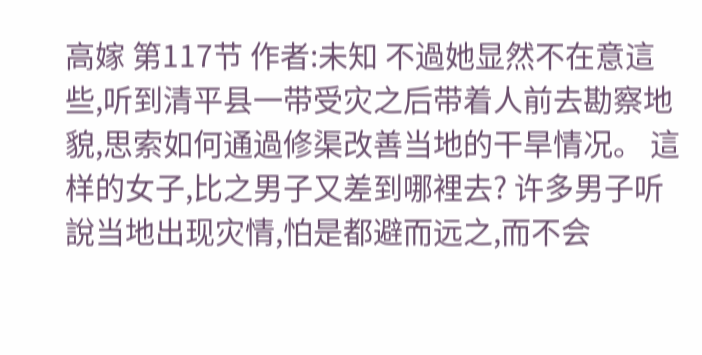高嫁 第117节 作者:未知 不過她显然不在意這些,听到清平县一带受灾之后带着人前去勘察地貌,思索如何通過修渠改善当地的干旱情况。 這样的女子,比之男子又差到哪裡去? 许多男子听說当地出现灾情,怕是都避而远之,而不会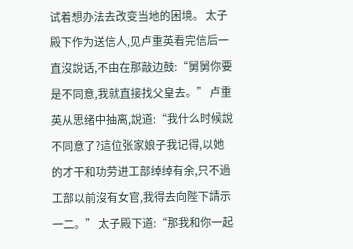试着想办法去改变当地的困境。 太子殿下作为送信人,见卢重英看完信后一直沒說话,不由在那敲边鼓:“舅舅你要是不同意,我就直接找父皇去。” 卢重英从思绪中抽离,說道:“我什么时候說不同意了?這位张家娘子我记得,以她的才干和功劳进工部绰绰有余,只不過工部以前沒有女官,我得去向陛下請示一二。” 太子殿下道:“那我和你一起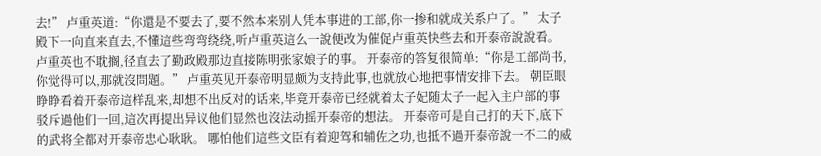去!” 卢重英道:“你還是不要去了,要不然本来别人凭本事进的工部,你一掺和就成关系户了。” 太子殿下一向直来直去,不懂這些弯弯绕绕,听卢重英這么一說便改为催促卢重英快些去和开泰帝說說看。 卢重英也不耽搁,径直去了勤政殿那边直接陈明张家娘子的事。 开泰帝的答复很简单:“你是工部尚书,你觉得可以,那就沒問題。” 卢重英见开泰帝明显颇为支持此事,也就放心地把事情安排下去。 朝臣眼睁睁看着开泰帝這样乱来,却想不出反对的话来,毕竟开泰帝已经就着太子妃随太子一起入主户部的事驳斥過他们一回,這次再提出异议他们显然也沒法动摇开泰帝的想法。 开泰帝可是自己打的天下,底下的武将全都对开泰帝忠心耿耿。 哪怕他们這些文臣有着迎驾和辅佐之功,也抵不過开泰帝說一不二的威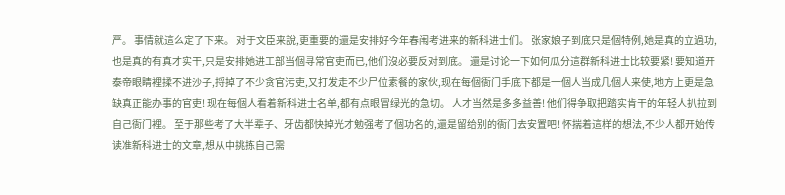严。 事情就這么定了下来。 对于文臣来說,更重要的還是安排好今年春闱考进来的新科进士们。 张家娘子到底只是個特例,她是真的立過功,也是真的有真才实干,只是安排她进工部当個寻常官吏而已,他们沒必要反对到底。 還是讨论一下如何瓜分這群新科进士比较要紧! 要知道开泰帝眼睛裡揉不进沙子,捋掉了不少贪官污吏,又打发走不少尸位素餐的家伙,现在每個衙门手底下都是一個人当成几個人来使,地方上更是急缺真正能办事的官吏! 现在每個人看着新科进士名单,都有点眼冒绿光的急切。 人才当然是多多益善! 他们得争取把踏实肯干的年轻人扒拉到自己衙门裡。 至于那些考了大半辈子、牙齿都快掉光才勉强考了個功名的,還是留给别的衙门去安置吧! 怀揣着這样的想法,不少人都开始传读准新科进士的文章,想从中挑拣自己需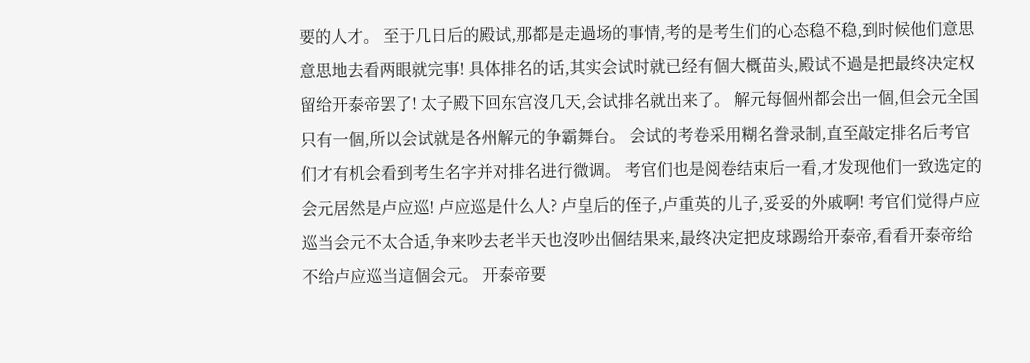要的人才。 至于几日后的殿试,那都是走過场的事情,考的是考生们的心态稳不稳,到时候他们意思意思地去看两眼就完事! 具体排名的话,其实会试时就已经有個大概苗头,殿试不過是把最终决定权留给开泰帝罢了! 太子殿下回东宫沒几天,会试排名就出来了。 解元每個州都会出一個,但会元全国只有一個,所以会试就是各州解元的争霸舞台。 会试的考卷采用糊名誊录制,直至敲定排名后考官们才有机会看到考生名字并对排名进行微调。 考官们也是阅卷结束后一看,才发现他们一致选定的会元居然是卢应巡! 卢应巡是什么人? 卢皇后的侄子,卢重英的儿子,妥妥的外戚啊! 考官们觉得卢应巡当会元不太合适,争来吵去老半天也沒吵出個结果来,最终决定把皮球踢给开泰帝,看看开泰帝给不给卢应巡当這個会元。 开泰帝要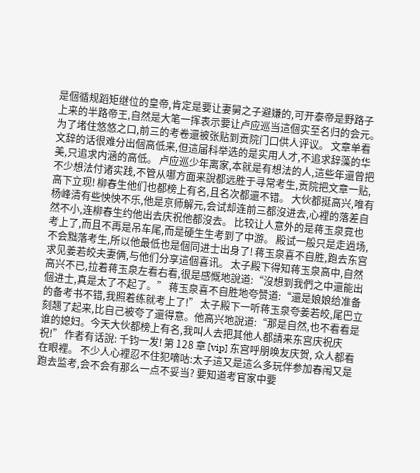是個循规蹈矩继位的皇帝,肯定是要让妻舅之子避嫌的,可开泰帝是野路子上来的半路帝王,自然是大笔一挥表示要让卢应巡当這個实至名归的会元。 为了堵住悠悠之口,前三的考卷還被张贴到贡院门口供人评议。 文章单看文辞的话很难分出個高低来,但這届科举选的是实用人才,不追求辞藻的华美,只追求内涵的高低。 卢应巡少年离家,本就是有想法的人,這些年還曾把不少想法付诸实践,不管从哪方面来說都远胜于寻常考生,贡院把文章一贴,高下立现! 柳春生他们也都榜上有名,且名次都還不错。 大伙都挺高兴,唯有杨峰清有些怏怏不乐,他是京师解元,会试却连前三都沒进去,心裡的落差自然不小,连柳春生约他出去庆祝他都沒去。 比较让人意外的是蒋玉泉竟也考上了,而且不再是吊车尾,而是硬生生考到了中游。 殿试一般只是走過场,不会黜落考生,所以他最低也是個同进士出身了! 蒋玉泉喜不自胜,跑去东宫求见姜若皎夫妻俩,与他们分享這個喜讯。 太子殿下得知蒋玉泉高中,自然高兴不已,拉着蒋玉泉左看右看,很是感慨地說道:“沒想到我們之中還能出個进士,真是太了不起了。” 蒋玉泉喜不自胜地夸赞道:“還是娘娘给准备的备考书不错,我照着练就考上了!” 太子殿下一听蒋玉泉夸姜若皎,尾巴立刻翘了起来,比自己被夸了還得意。他高兴地說道:“那是自然,也不看看是谁的媳妇。今天大伙都榜上有名,我叫人去把其他人都請来东宫庆祝庆祝!” 作者有话說: 千钧一发! 第 128 章 [vip] 东宫呼朋唤友庆贺, 众人都看在眼裡。 不少人心裡忍不住犯嘀咕:太子這又是這么多玩伴参加春闱又是跑去监考,会不会有那么一点不妥当? 要知道考官家中要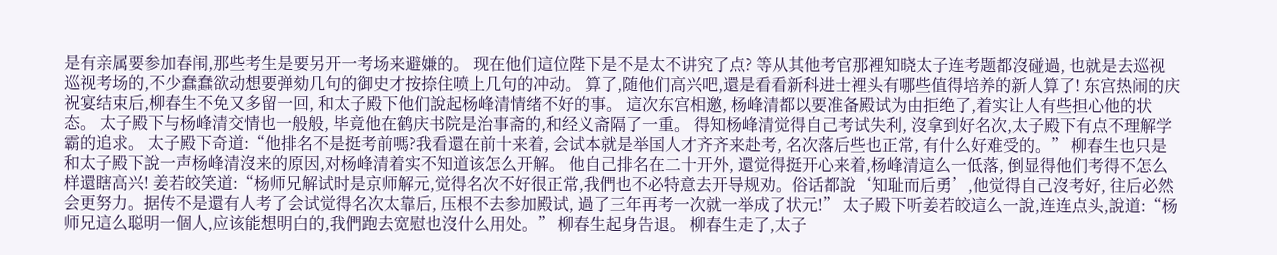是有亲属要参加春闱,那些考生是要另开一考场来避嫌的。 现在他们這位陛下是不是太不讲究了点? 等从其他考官那裡知晓太子连考题都沒碰過, 也就是去巡视巡视考场的,不少蠢蠢欲动想要弹劾几句的御史才按捺住喷上几句的冲动。 算了,随他们高兴吧,還是看看新科进士裡头有哪些值得培养的新人算了! 东宫热闹的庆祝宴结束后,柳春生不免又多留一回, 和太子殿下他们說起杨峰清情绪不好的事。 這次东宫相邀, 杨峰清都以要准备殿试为由拒绝了,着实让人有些担心他的状态。 太子殿下与杨峰清交情也一般般, 毕竟他在鹤庆书院是治事斋的,和经义斋隔了一重。 得知杨峰清觉得自己考试失利, 沒拿到好名次,太子殿下有点不理解学霸的追求。 太子殿下奇道:“他排名不是挺考前嗎?我看還在前十来着, 会试本就是举国人才齐齐来赴考, 名次落后些也正常, 有什么好难受的。” 柳春生也只是和太子殿下說一声杨峰清沒来的原因,对杨峰清着实不知道该怎么开解。 他自己排名在二十开外, 還觉得挺开心来着,杨峰清這么一低落, 倒显得他们考得不怎么样還瞎高兴! 姜若皎笑道:“杨师兄解试时是京师解元,觉得名次不好很正常,我們也不必特意去开导规劝。俗话都說‘知耻而后勇’,他觉得自己沒考好, 往后必然会更努力。据传不是還有人考了会试觉得名次太靠后, 压根不去参加殿试, 過了三年再考一次就一举成了状元!” 太子殿下听姜若皎這么一說,连连点头,說道:“杨师兄這么聪明一個人,应该能想明白的,我們跑去宽慰也沒什么用处。” 柳春生起身告退。 柳春生走了,太子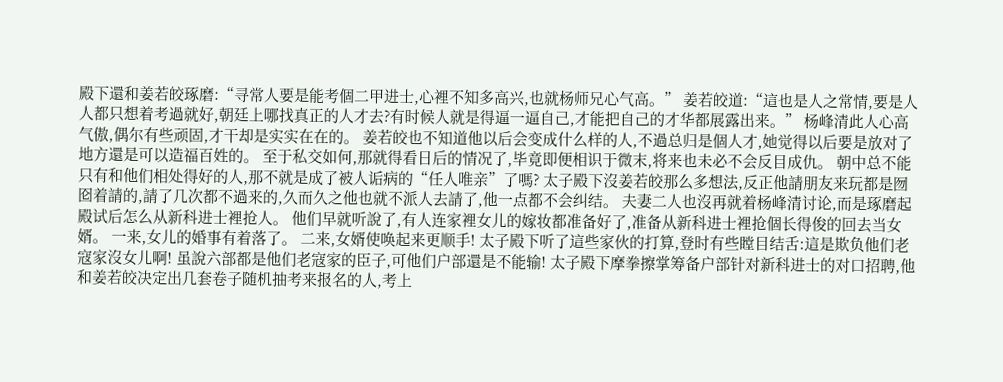殿下還和姜若皎琢磨:“寻常人要是能考個二甲进士,心裡不知多高兴,也就杨师兄心气高。” 姜若皎道:“這也是人之常情,要是人人都只想着考過就好,朝廷上哪找真正的人才去?有时候人就是得逼一逼自己,才能把自己的才华都展露出来。” 杨峰清此人心高气傲,偶尔有些顽固,才干却是实实在在的。 姜若皎也不知道他以后会变成什么样的人,不過总归是個人才,她觉得以后要是放对了地方還是可以造福百姓的。 至于私交如何,那就得看日后的情况了,毕竟即便相识于微末,将来也未必不会反目成仇。 朝中总不能只有和他们相处得好的人,那不就是成了被人诟病的“任人唯亲”了嗎? 太子殿下沒姜若皎那么多想法,反正他請朋友来玩都是囫囵着請的,請了几次都不過来的,久而久之他也就不派人去請了,他一点都不会纠结。 夫妻二人也沒再就着杨峰清讨论,而是琢磨起殿试后怎么从新科进士裡抢人。 他们早就听說了,有人连家裡女儿的嫁妆都准备好了,准备从新科进士裡抢個长得俊的回去当女婿。 一来,女儿的婚事有着落了。 二来,女婿使唤起来更顺手! 太子殿下听了這些家伙的打算,登时有些瞠目结舌:這是欺负他们老寇家沒女儿啊! 虽說六部都是他们老寇家的臣子,可他们户部還是不能输! 太子殿下摩拳擦掌筹备户部针对新科进士的对口招聘,他和姜若皎决定出几套卷子随机抽考来报名的人,考上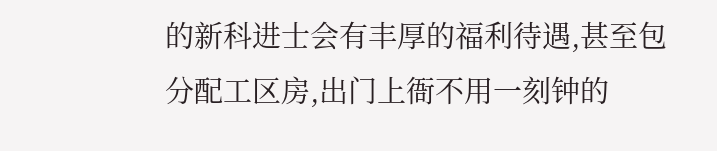的新科进士会有丰厚的福利待遇,甚至包分配工区房,出门上衙不用一刻钟的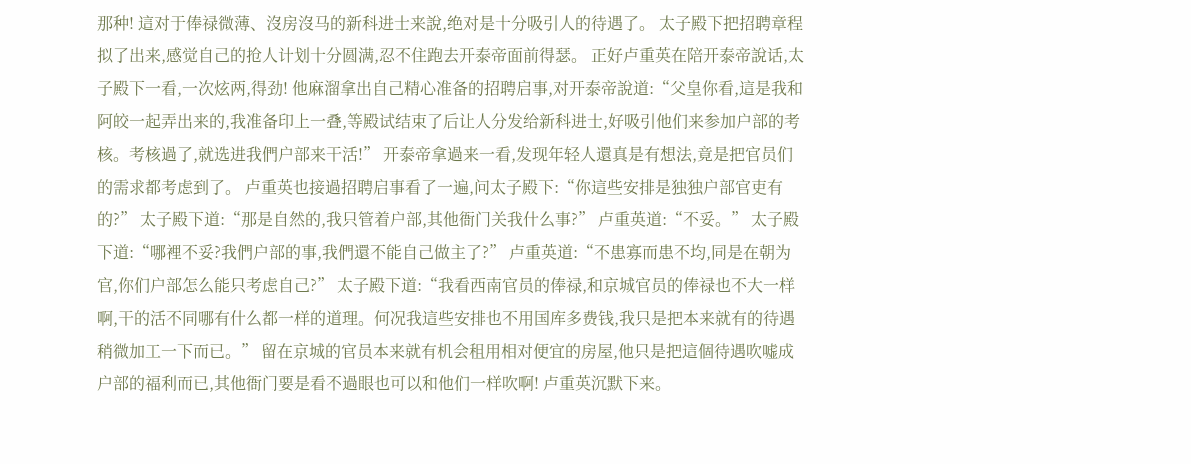那种! 這对于俸禄微薄、沒房沒马的新科进士来說,绝对是十分吸引人的待遇了。 太子殿下把招聘章程拟了出来,感觉自己的抢人计划十分圆满,忍不住跑去开泰帝面前得瑟。 正好卢重英在陪开泰帝說话,太子殿下一看,一次炫两,得劲! 他麻溜拿出自己精心准备的招聘启事,对开泰帝說道:“父皇你看,這是我和阿皎一起弄出来的,我准备印上一叠,等殿试结束了后让人分发给新科进士,好吸引他们来参加户部的考核。考核過了,就选进我們户部来干活!” 开泰帝拿過来一看,发现年轻人還真是有想法,竟是把官员们的需求都考虑到了。 卢重英也接過招聘启事看了一遍,问太子殿下:“你這些安排是独独户部官吏有的?” 太子殿下道:“那是自然的,我只管着户部,其他衙门关我什么事?” 卢重英道:“不妥。” 太子殿下道:“哪裡不妥?我們户部的事,我們還不能自己做主了?” 卢重英道:“不患寡而患不均,同是在朝为官,你们户部怎么能只考虑自己?” 太子殿下道:“我看西南官员的俸禄,和京城官员的俸禄也不大一样啊,干的活不同哪有什么都一样的道理。何况我這些安排也不用国库多费钱,我只是把本来就有的待遇稍微加工一下而已。” 留在京城的官员本来就有机会租用相对便宜的房屋,他只是把這個待遇吹嘘成户部的福利而已,其他衙门要是看不過眼也可以和他们一样吹啊! 卢重英沉默下来。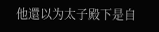他還以为太子殿下是自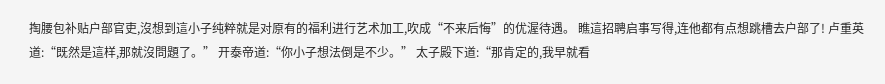掏腰包补贴户部官吏,沒想到這小子纯粹就是对原有的福利进行艺术加工,吹成“不来后悔”的优渥待遇。 瞧這招聘启事写得,连他都有点想跳槽去户部了! 卢重英道:“既然是這样,那就沒問題了。” 开泰帝道:“你小子想法倒是不少。” 太子殿下道:“那肯定的,我早就看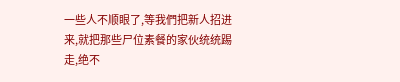一些人不顺眼了,等我們把新人招进来,就把那些尸位素餐的家伙统统踢走,绝不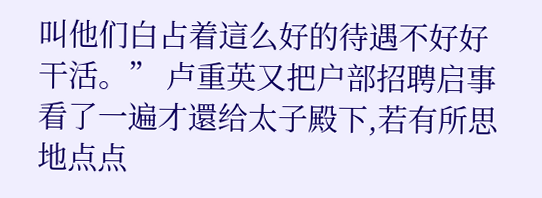叫他们白占着這么好的待遇不好好干活。” 卢重英又把户部招聘启事看了一遍才還给太子殿下,若有所思地点点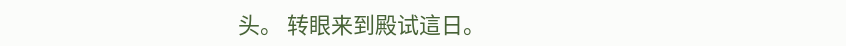头。 转眼来到殿试這日。